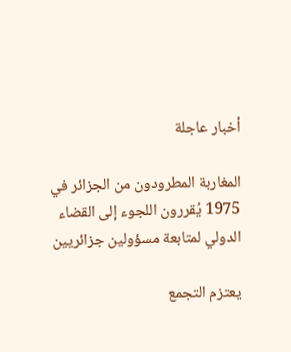أخبار عاجلة

المغاربة المطرودون من الجزائر في 1975 يُقررون اللجوء إلى القضاء الدولي لمتابعة مسؤولين جزائريين

يعتزم التجمع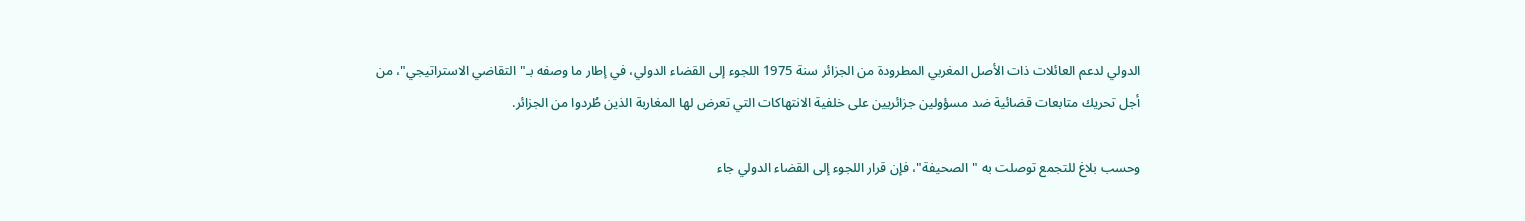الدولي لدعم العائلات ذات الأصل المغربي المطرودة من الجزائر سنة 1975 اللجوء إلى القضاء الدولي، في إطار ما وصفه بـ"التقاضي الاستراتيجي"، من أجل تحريك متابعات قضائية ضد مسؤولين جزائريين على خلفية الانتهاكات التي تعرض لها المغاربة الذين طُردوا من الجزائر.

وحسب بلاغ للتجمع توصلت به "الصحيفة"، فإن قرار اللجوء إلى القضاء الدولي جاء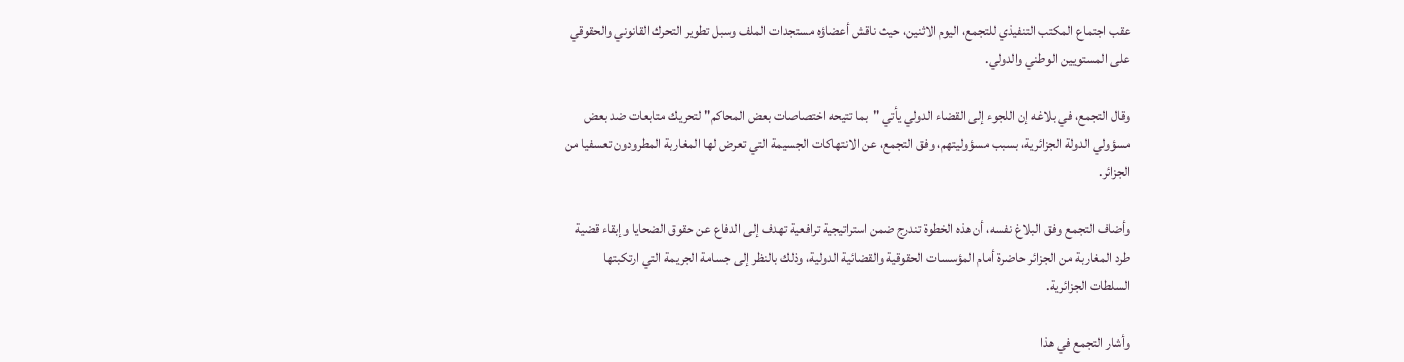عقب اجتماع المكتب التنفيذي للتجمع، اليوم الاثنين، حيث ناقش أعضاؤه مستجدات الملف وسبل تطوير التحرك القانوني والحقوقي على المستويين الوطني والدولي.

وقال التجمع، في بلاغه إن اللجوء إلى القضاء الدولي يأتي "بما تتيحه اختصاصات بعض المحاكم" لتحريك متابعات ضد بعض مسؤولي الدولة الجزائرية، بسبب مسؤوليتهم، وفق التجمع، عن الانتهاكات الجسيمة التي تعرض لها المغاربة المطرودون تعسفيا من الجزائر.

وأضاف التجمع وفق البلاغ نفسه، أن هذه الخطوة تندرج ضمن استراتيجية ترافعية تهدف إلى الدفاع عن حقوق الضحايا وإبقاء قضية طرد المغاربة من الجزائر حاضرة أمام المؤسسات الحقوقية والقضائية الدولية، وذلك بالنظر إلى جسامة الجريمة التي ارتكبتها السلطات الجزائرية.

وأشار التجمع في هذا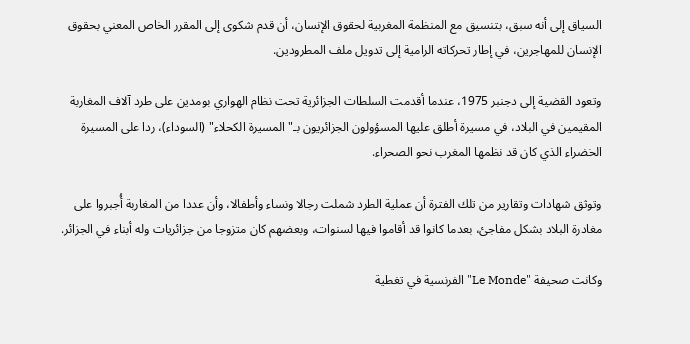السياق إلى أنه سبق، بتنسيق مع المنظمة المغربية لحقوق الإنسان، أن قدم شكوى إلى المقرر الخاص المعني بحقوق الإنسان للمهاجرين، في إطار تحركاته الرامية إلى تدويل ملف المطرودين.

وتعود القضية إلى دجنبر 1975، عندما أقدمت السلطات الجزائرية تحت نظام الهواري بومدين على طرد آلاف المغاربة المقيمين في البلاد، في مسيرة أطلق عليها المسؤولون الجزائريون بـ"المسيرة الكحلاء" (السوداء)، ردا على المسيرة الخضراء الذي كان قد نظمها المغرب نحو الصحراء.

وتوثق شهادات وتقارير من تلك الفترة أن عملية الطرد شملت رجالا ونساء وأطفالا، وأن عددا من المغاربة أُجبروا على مغادرة البلاد بشكل مفاجئ، بعدما كانوا قد أقاموا فيها لسنوات، وبعضهم كان متزوجا من جزائريات وله أبناء في الجزائر.

وكانت صحيفة "Le Monde" الفرنسية في تغطية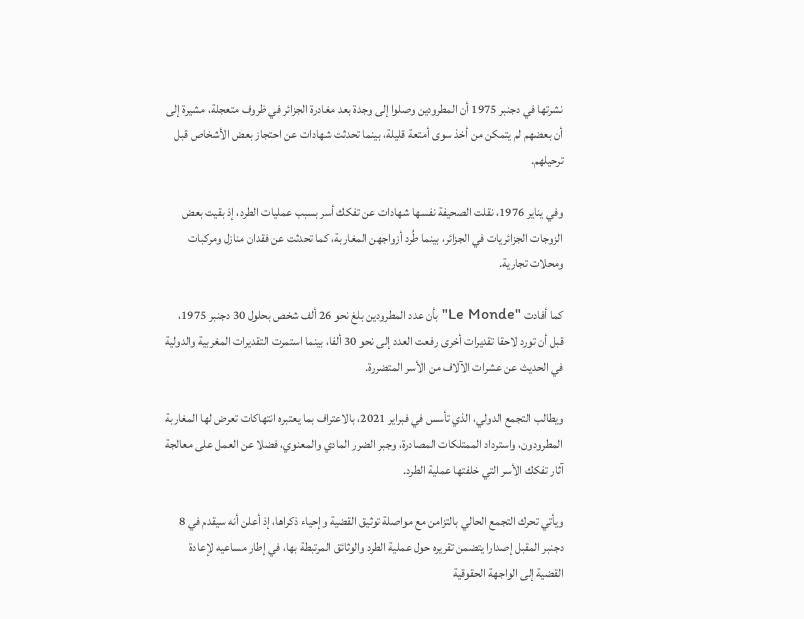نشرتها في دجنبر 1975 أن المطرودين وصلوا إلى وجدة بعد مغادرة الجزائر في ظروف متعجلة، مشيرة إلى أن بعضهم لم يتمكن من أخذ سوى أمتعة قليلة، بينما تحدثت شهادات عن احتجاز بعض الأشخاص قبل ترحيلهم.

وفي يناير 1976، نقلت الصحيفة نفسها شهادات عن تفكك أسر بسبب عمليات الطرد، إذ بقيت بعض الزوجات الجزائريات في الجزائر، بينما طُرد أزواجهن المغاربة، كما تحدثت عن فقدان منازل ومركبات ومحلات تجارية.

كما أفادت "Le Monde" بأن عدد المطرودين بلغ نحو 26 ألف شخص بحلول 30 دجنبر 1975، قبل أن تورد لاحقا تقديرات أخرى رفعت العدد إلى نحو 30 ألفا، بينما استمرت التقديرات المغربية والدولية في الحديث عن عشرات الآلاف من الأسر المتضررة.

ويطالب التجمع الدولي، الذي تأسس في فبراير 2021، بالاعتراف بما يعتبره انتهاكات تعرض لها المغاربة المطرودون، واسترداد الممتلكات المصادرة، وجبر الضرر المادي والمعنوي، فضلا عن العمل على معالجة آثار تفكك الأسر التي خلفتها عملية الطرد.

ويأتي تحرك التجمع الحالي بالتزامن مع مواصلة توثيق القضية وإحياء ذكراها، إذ أعلن أنه سيقدم في 8 دجنبر المقبل إصدارا يتضمن تقريره حول عملية الطرد والوثائق المرتبطة بها، في إطار مساعيه لإعادة القضية إلى الواجهة الحقوقية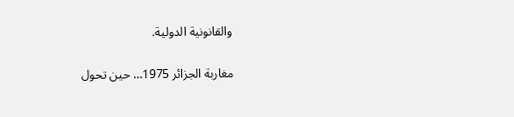والقانونية الدولية.

مغاربة الجزائر 1975… حين تحول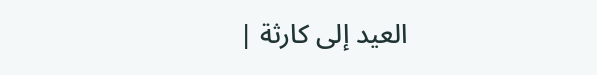العيد إلى كارثة |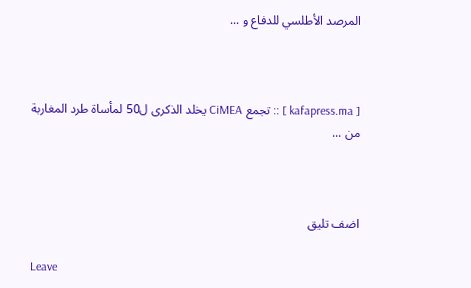المرصد الأطلسي للدفاع و ...



[ kafapress.ma ] :: تجمع CiMEA يخلد الذكرى ل50 لمأساة طرد المغاربة من ...



اضف تليق

Leave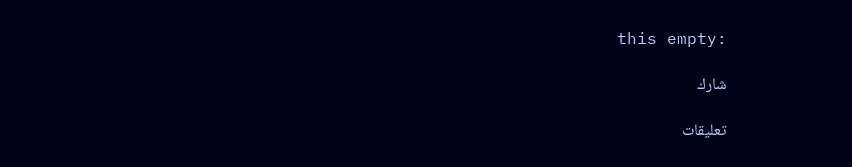this empty:

شارك

تعليقات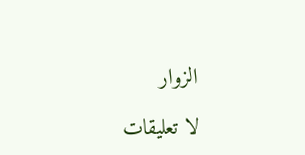الزوار

لا تعليقات